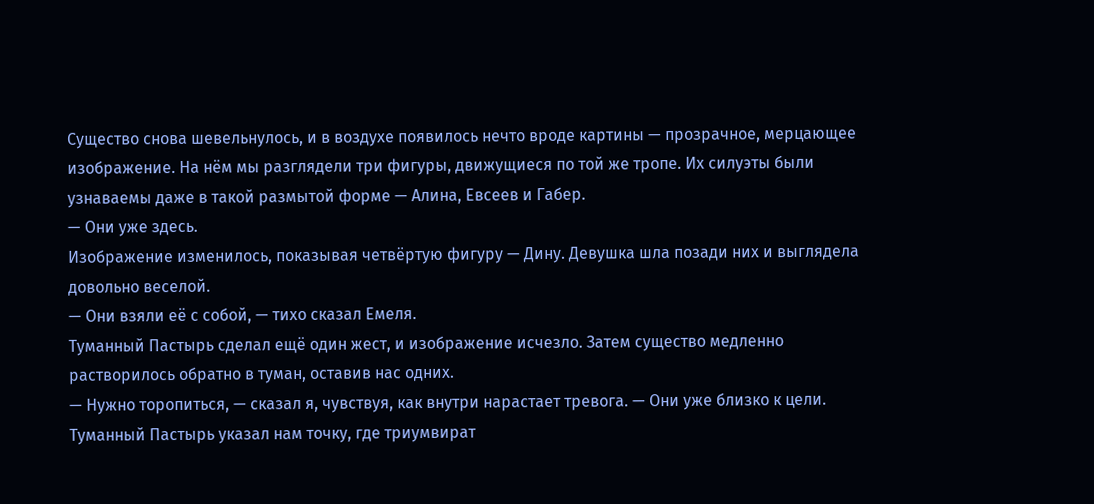Существо снова шевельнулось, и в воздухе появилось нечто вроде картины — прозрачное, мерцающее изображение. На нём мы разглядели три фигуры, движущиеся по той же тропе. Их силуэты были узнаваемы даже в такой размытой форме — Алина, Евсеев и Габер.
— Они уже здесь.
Изображение изменилось, показывая четвёртую фигуру — Дину. Девушка шла позади них и выглядела довольно веселой.
— Они взяли её с собой, — тихо сказал Емеля.
Туманный Пастырь сделал ещё один жест, и изображение исчезло. Затем существо медленно растворилось обратно в туман, оставив нас одних.
— Нужно торопиться, — сказал я, чувствуя, как внутри нарастает тревога. — Они уже близко к цели.
Туманный Пастырь указал нам точку, где триумвират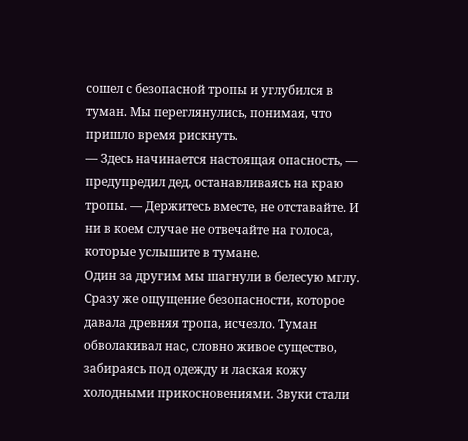сошел с безопасной тропы и углубился в туман. Мы переглянулись, понимая, что пришло время рискнуть.
— Здесь начинается настоящая опасность, — предупредил дед, останавливаясь на краю тропы. — Держитесь вместе, не отставайте. И ни в коем случае не отвечайте на голоса, которые услышите в тумане.
Один за другим мы шагнули в белесую мглу. Сразу же ощущение безопасности, которое давала древняя тропа, исчезло. Туман обволакивал нас, словно живое существо, забираясь под одежду и лаская кожу холодными прикосновениями. Звуки стали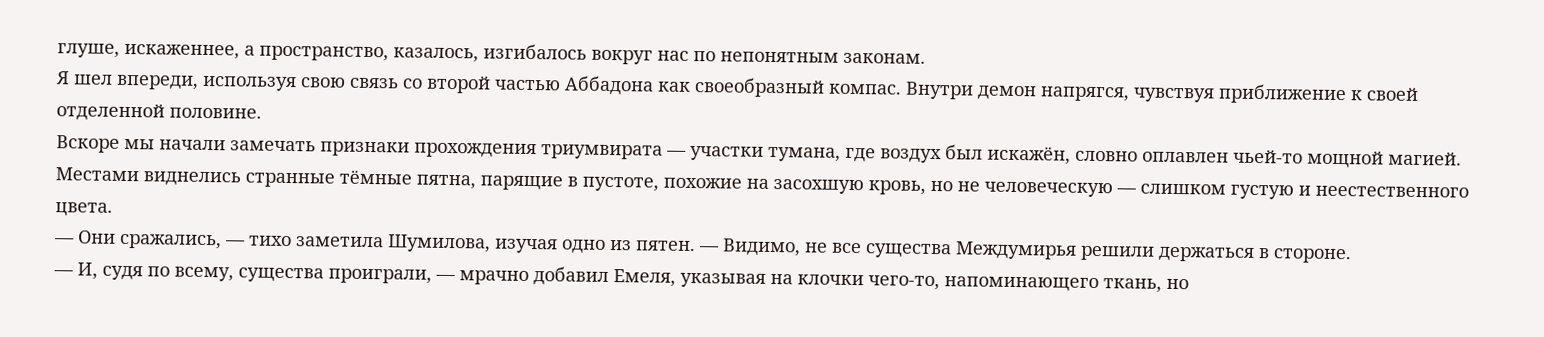глуше, искаженнее, а пространство, казалось, изгибалось вокруг нас по непонятным законам.
Я шел впереди, используя свою связь со второй частью Аббадона как своеобразный компас. Внутри демон напрягся, чувствуя приближение к своей отделенной половине.
Вскоре мы начали замечать признаки прохождения триумвирата — участки тумана, где воздух был искажён, словно оплавлен чьей-то мощной магией. Местами виднелись странные тёмные пятна, парящие в пустоте, похожие на засохшую кровь, но не человеческую — слишком густую и неестественного цвета.
— Они сражались, — тихо заметила Шумилова, изучая одно из пятен. — Видимо, не все существа Междумирья решили держаться в стороне.
— И, судя по всему, существа проиграли, — мрачно добавил Емеля, указывая на клочки чего-то, напоминающего ткань, но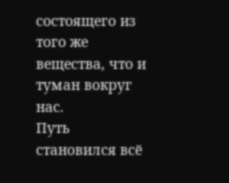состоящего из того же вещества, что и туман вокруг нас.
Путь становился всё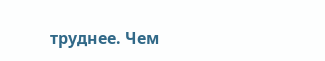труднее. Чем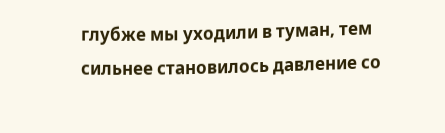глубже мы уходили в туман, тем сильнее становилось давление со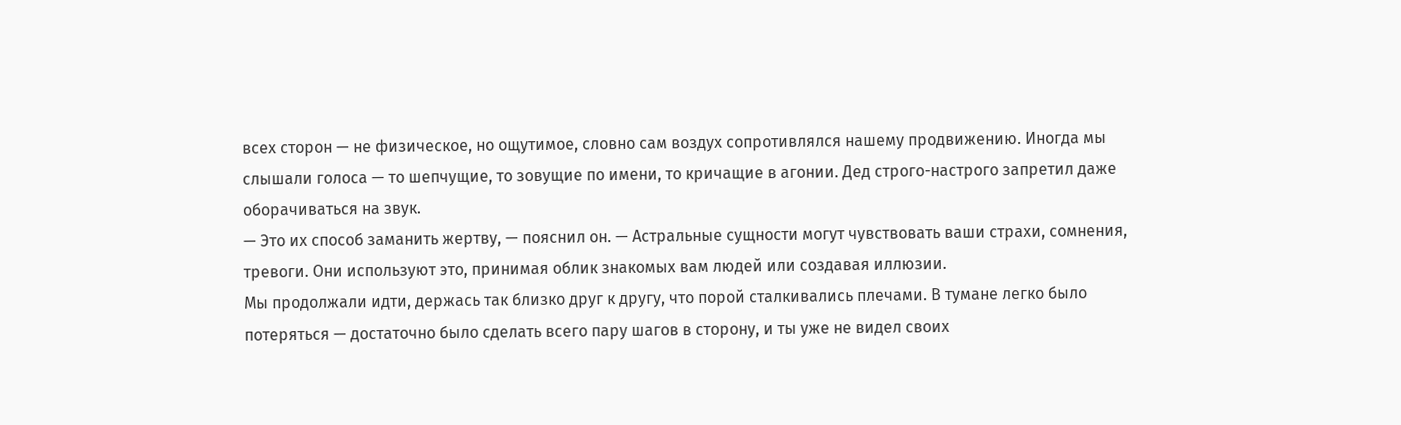всех сторон — не физическое, но ощутимое, словно сам воздух сопротивлялся нашему продвижению. Иногда мы слышали голоса — то шепчущие, то зовущие по имени, то кричащие в агонии. Дед строго-настрого запретил даже оборачиваться на звук.
— Это их способ заманить жертву, — пояснил он. — Астральные сущности могут чувствовать ваши страхи, сомнения, тревоги. Они используют это, принимая облик знакомых вам людей или создавая иллюзии.
Мы продолжали идти, держась так близко друг к другу, что порой сталкивались плечами. В тумане легко было потеряться — достаточно было сделать всего пару шагов в сторону, и ты уже не видел своих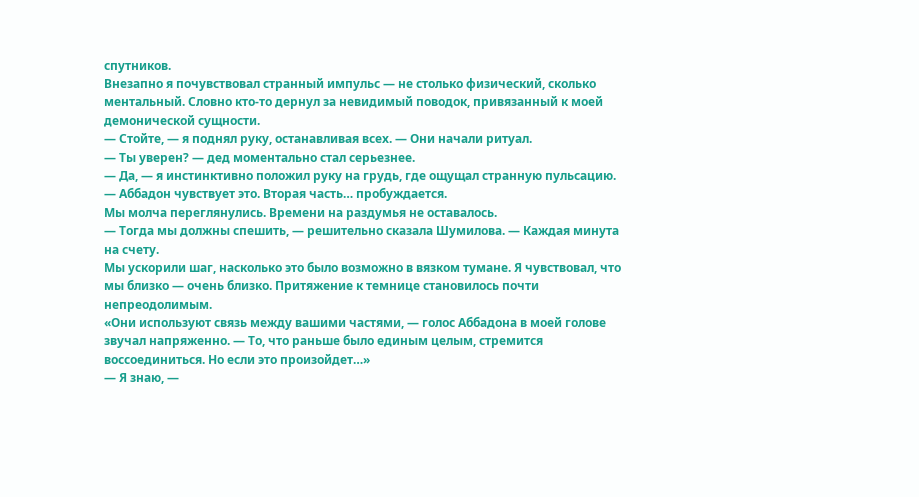спутников.
Внезапно я почувствовал странный импульс — не столько физический, сколько ментальный. Словно кто-то дернул за невидимый поводок, привязанный к моей демонической сущности.
— Стойте, — я поднял руку, останавливая всех. — Они начали ритуал.
— Ты уверен? — дед моментально стал серьезнее.
— Да, — я инстинктивно положил руку на грудь, где ощущал странную пульсацию. — Аббадон чувствует это. Вторая часть… пробуждается.
Мы молча переглянулись. Времени на раздумья не оставалось.
— Тогда мы должны спешить, — решительно сказала Шумилова. — Каждая минута на счету.
Мы ускорили шаг, насколько это было возможно в вязком тумане. Я чувствовал, что мы близко — очень близко. Притяжение к темнице становилось почти непреодолимым.
«Они используют связь между вашими частями, — голос Аббадона в моей голове звучал напряженно. — То, что раньше было единым целым, стремится воссоединиться. Но если это произойдет…»
— Я знаю, —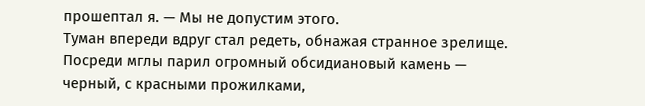прошептал я. — Мы не допустим этого.
Туман впереди вдруг стал редеть, обнажая странное зрелище. Посреди мглы парил огромный обсидиановый камень — черный, с красными прожилками,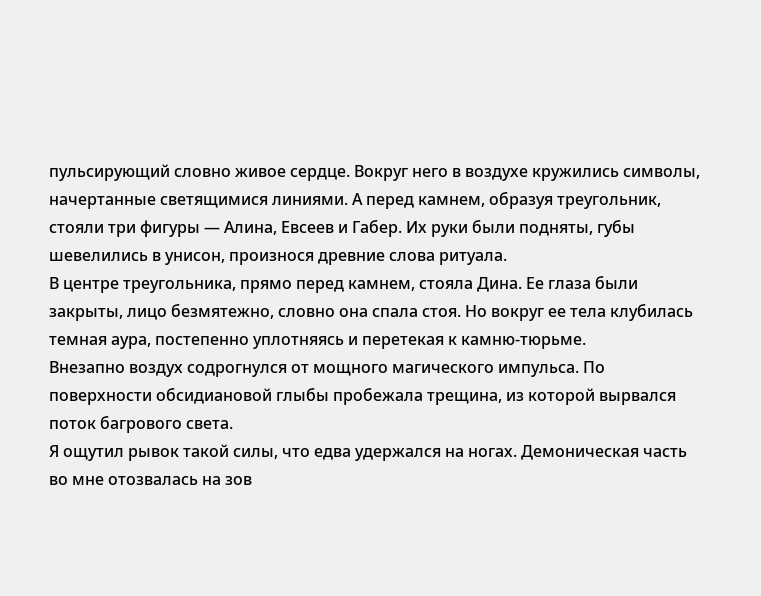пульсирующий словно живое сердце. Вокруг него в воздухе кружились символы, начертанные светящимися линиями. А перед камнем, образуя треугольник, стояли три фигуры — Алина, Евсеев и Габер. Их руки были подняты, губы шевелились в унисон, произнося древние слова ритуала.
В центре треугольника, прямо перед камнем, стояла Дина. Ее глаза были закрыты, лицо безмятежно, словно она спала стоя. Но вокруг ее тела клубилась темная аура, постепенно уплотняясь и перетекая к камню-тюрьме.
Внезапно воздух содрогнулся от мощного магического импульса. По поверхности обсидиановой глыбы пробежала трещина, из которой вырвался поток багрового света.
Я ощутил рывок такой силы, что едва удержался на ногах. Демоническая часть во мне отозвалась на зов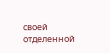своей отделенной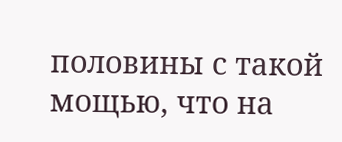половины с такой мощью, что на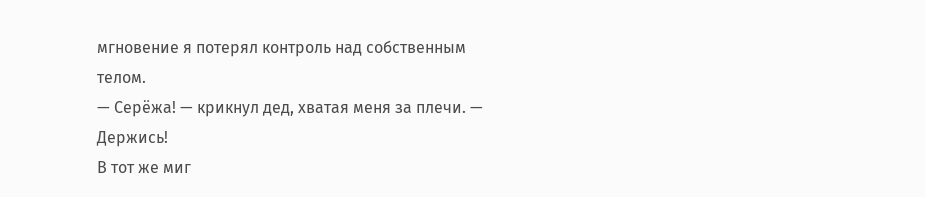мгновение я потерял контроль над собственным телом.
— Серёжа! — крикнул дед, хватая меня за плечи. — Держись!
В тот же миг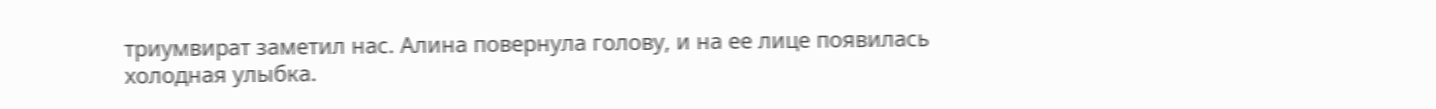триумвират заметил нас. Алина повернула голову, и на ее лице появилась холодная улыбка.